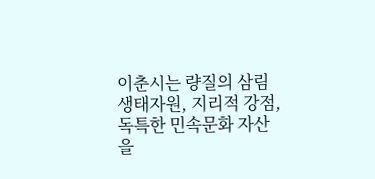이춘시는 량질의 삼림 생태자원, 지리적 강점, 독특한 민속문화 자산을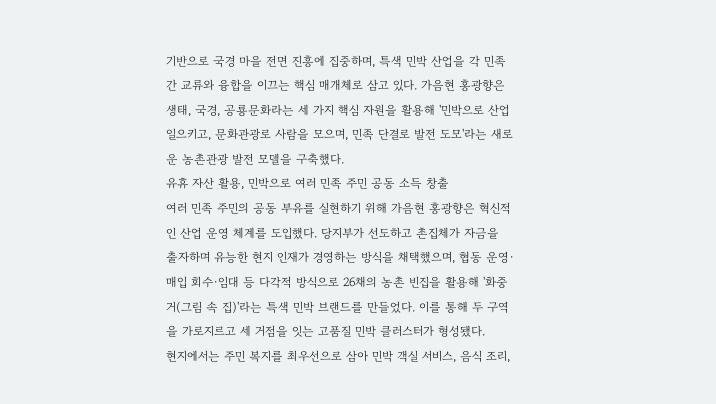기반으로 국경 마을 전면 진흥에 집중하며, 특색 민박 산업을 각 민족 간 교류와 융합을 이끄는 핵심 매개체로 삼고 있다. 가음현 홍광향은 생태, 국경, 공룡문화라는 세 가지 핵심 자원을 활용해 '민박으로 산업 일으키고, 문화관광로 사람을 모으며, 민족 단결로 발전 도모'라는 새로운 농촌관광 발전 모델을 구축했다.
유휴 자산 활용, 민박으로 여러 민족 주민 공동 소득 창출
여러 민족 주민의 공동 부유를 실현하기 위해 가음현 홍광향은 혁신적인 산업 운영 체계를 도입했다. 당지부가 선도하고 촌집체가 자금을 출자하며 유능한 현지 인재가 경영하는 방식을 채택했으며, 협동 운영·매입 회수·임대 등 다각적 방식으로 26채의 농촌 빈집을 활용해 '화중거(그림 속 집)'라는 특색 민박 브랜드를 만들었다. 이를 통해 두 구역을 가로지르고 세 거점을 잇는 고품질 민박 클러스터가 형성됐다.
현지에서는 주민 복지를 최우선으로 삼아 민박 객실 서비스, 음식 조리,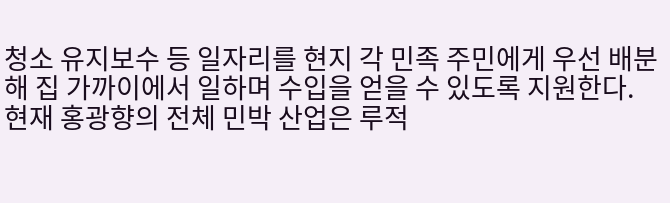청소 유지보수 등 일자리를 현지 각 민족 주민에게 우선 배분해 집 가까이에서 일하며 수입을 얻을 수 있도록 지원한다. 현재 홍광향의 전체 민박 산업은 루적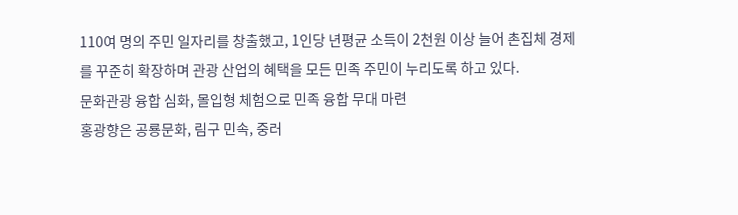110여 명의 주민 일자리를 창출했고, 1인당 년평균 소득이 2천원 이상 늘어 촌집체 경제를 꾸준히 확장하며 관광 산업의 혜택을 모든 민족 주민이 누리도록 하고 있다.
문화관광 융합 심화, 몰입형 체험으로 민족 융합 무대 마련
홍광향은 공룡문화, 림구 민속, 중러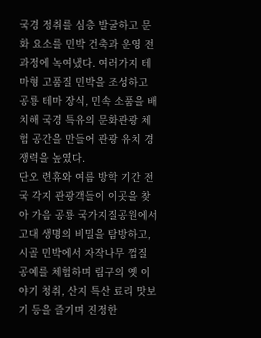국경 정취를 심층 발굴하고 문화 요소를 민박 건축과 운영 전 과정에 녹여냈다. 여러가지 테마형 고품질 민박을 조성하고 공룡 테마 장식, 민속 소품을 배치해 국경 특유의 문화관광 체험 공간을 만들어 관광 유치 경쟁력을 높였다.
단오 련휴와 여름 방학 기간 전국 각지 관광객들이 이곳을 찾아 가음 공룡 국가지질공원에서 고대 생명의 비밀을 탐방하고, 시골 민박에서 자작나무 껍질 공예를 체험하며 림구의 옛 이야기 청취, 산지 특산 료리 맛보기 등을 즐기며 진정한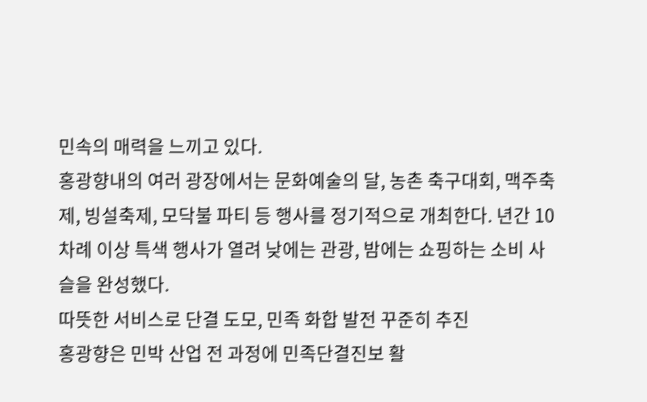민속의 매력을 느끼고 있다.
홍광향내의 여러 광장에서는 문화예술의 달, 농촌 축구대회, 맥주축제, 빙설축제, 모닥불 파티 등 행사를 정기적으로 개최한다. 년간 10차례 이상 특색 행사가 열려 낮에는 관광, 밤에는 쇼핑하는 소비 사슬을 완성했다.
따뜻한 서비스로 단결 도모, 민족 화합 발전 꾸준히 추진
홍광향은 민박 산업 전 과정에 민족단결진보 활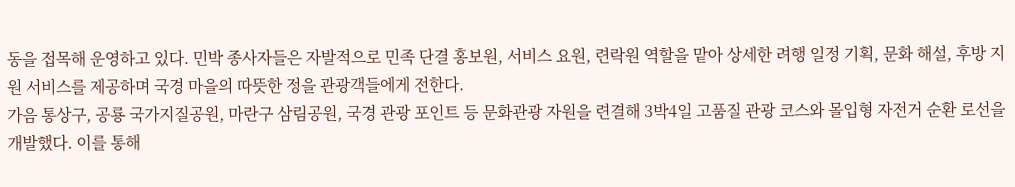동을 접목해 운영하고 있다. 민박 종사자들은 자발적으로 민족 단결 홍보원, 서비스 요원, 련락원 역할을 맡아 상세한 려행 일정 기획, 문화 해설, 후방 지원 서비스를 제공하며 국경 마을의 따뜻한 정을 관광객들에게 전한다.
가음 통상구, 공룡 국가지질공원, 마란구 삼림공원, 국경 관광 포인트 등 문화관광 자원을 련결해 3박4일 고품질 관광 코스와 몰입형 자전거 순환 로선을 개발했다. 이를 통해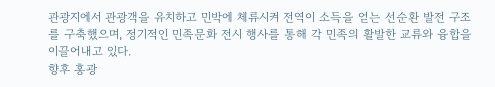관광지에서 관광객을 유치하고 민박에 체류시켜 전역이 소득을 얻는 선순환 발전 구조를 구축했으며, 정기적인 민족문화 전시 행사를 통해 각 민족의 활발한 교류와 융합을 이끌어내고 있다.
향후 홍광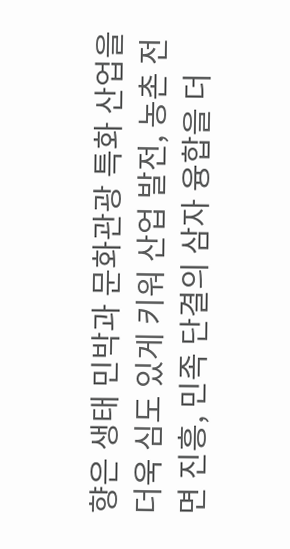향은 생태 민박과 문화관광 특화 산업을 더욱 심도 있게 키워 산업 발전, 농촌 전면 진흥, 민족 단결의 삼자 융합을 더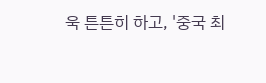욱 튼튼히 하고, '중국 최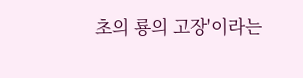초의 룡의 고장'이라는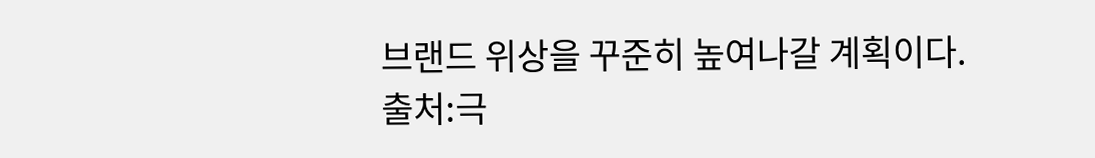브랜드 위상을 꾸준히 높여나갈 계획이다.
출처:극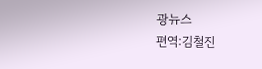광뉴스
편역:김철진